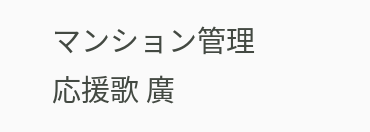マンション管理応援歌 廣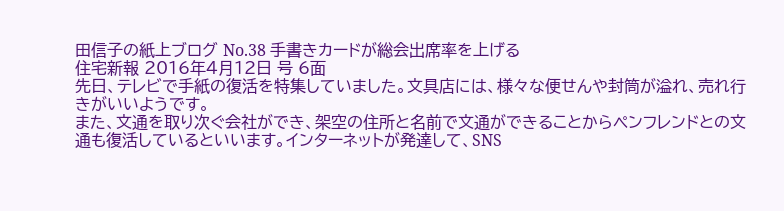田信子の紙上ブログ No.38 手書きカードが総会出席率を上げる
住宅新報 2016年4月12日 号 6面
先日、テレビで手紙の復活を特集していました。文具店には、様々な便せんや封筒が溢れ、売れ行きがいいようです。
また、文通を取り次ぐ会社ができ、架空の住所と名前で文通ができることからペンフレンドとの文通も復活しているといいます。インターネットが発達して、SNS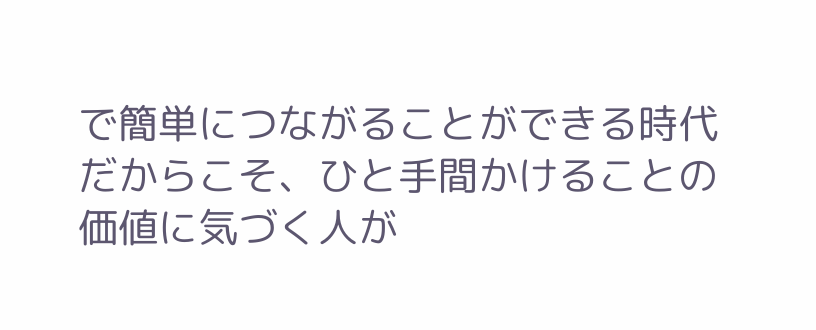で簡単につながることができる時代だからこそ、ひと手間かけることの価値に気づく人が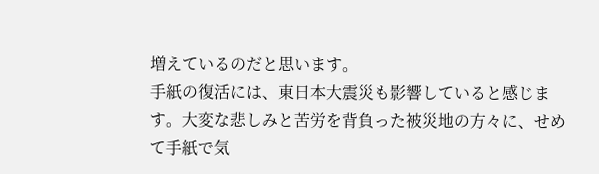増えているのだと思います。
手紙の復活には、東日本大震災も影響していると感じます。大変な悲しみと苦労を背負った被災地の方々に、せめて手紙で気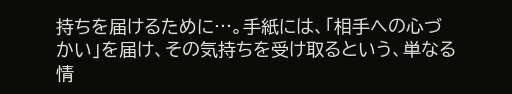持ちを届けるために…。手紙には、「相手への心づかい」を届け、その気持ちを受け取るという、単なる情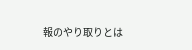報のやり取りとは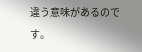違う意味があるのです。